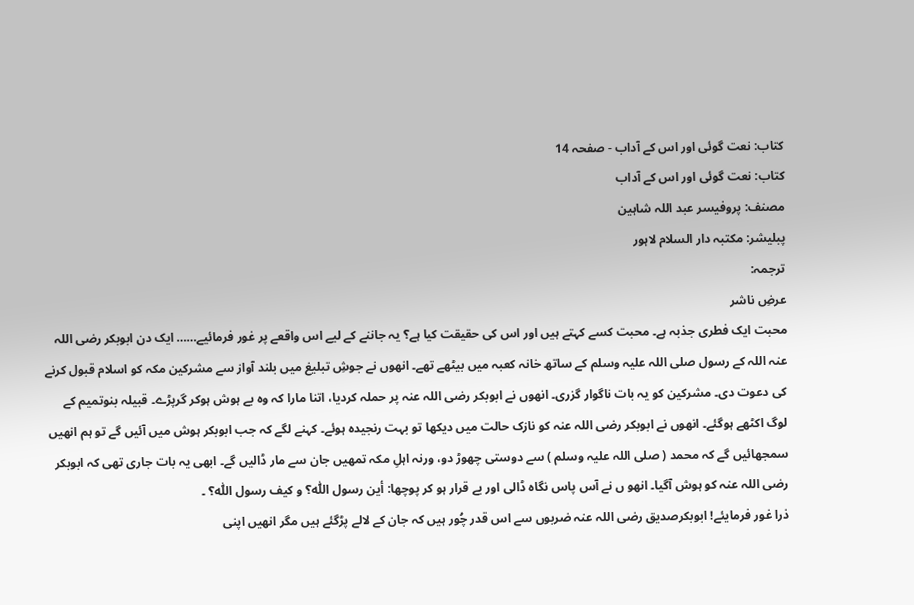کتاب: نعت گوئی اور اس کے آداب - صفحہ 14
کتاب: نعت گوئی اور اس کے آداب
مصنف: پروفیسر عبد اللہ شاہین
پبلیشر: مکتبہ دار السلام لاہور
ترجمہ:
عرضِ ناشر
محبت ایک فطری جذبہ ہے۔ محبت کسے کہتے ہیں اور اس کی حقیقت کیا ہے؟ یہ جاننے کے لیے اس واقعے پر غور فرمائیے…… ایک دن ابوبکر رضی اللہ عنہ اللہ کے رسول صلی اللہ علیہ وسلم کے ساتھ خانہ کعبہ میں بیٹھے تھے۔ انھوں نے جوشِ تبلیغ میں بلند آواز سے مشرکین مکہ کو اسلام قبول کرنے کی دعوت دی۔ مشرکین کو یہ بات ناگوار گزری۔ انھوں نے ابوبکر رضی اللہ عنہ پر حملہ کردیا، اتنا مارا کہ وہ بے ہوش ہوکر گرپڑے۔ قبیلہ بنوتمیم کے لوگ اکٹھے ہوگئے۔ انھوں نے ابوبکر رضی اللہ عنہ کو نازک حالت میں دیکھا تو بہت رنجیدہ ہوئے۔ کہنے لگے کہ جب ابوبکر ہوش میں آئیں گے تو ہم انھیں سمجھائیں گے کہ محمد ( صلی اللہ علیہ وسلم ) سے دوستی چھوڑ دو، ورنہ اہلِ مکہ تمھیں جان سے مار ڈالیں گے۔ ابھی یہ بات جاری تھی کہ ابوبکر رضی اللہ عنہ کو ہوش آگیا۔ انھو ں نے آس پاس نگاہ ڈالی اور بے قرار ہو کر پوچھا: أین رسول اللّٰہ؟ و کیف رسول اللّٰہ؟ ۔
ذرا غور فرمایئے! ابوبکرصدیق رضی اللہ عنہ ضربوں سے اس قدر چُور ہیں کہ جان کے لالے پڑگئے ہیں مگر انھیں اپنی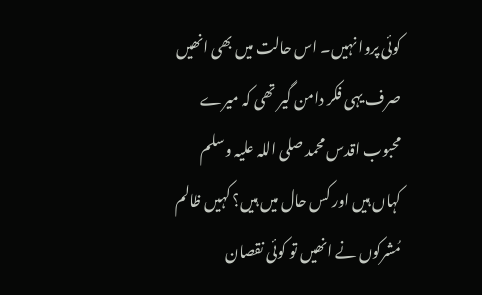کوئی پروا نہیں۔ اس حالت میں بھی انھیں صرف یہی فکر دامن گیر تھی کہ میرے محبوب اقدس محمد صلی اللہ علیہ وسلم کہاں ہیں اور کس حال میں ہیں؟ کہیں ظالم مُشرکوں نے انھیں تو کوئی نقصان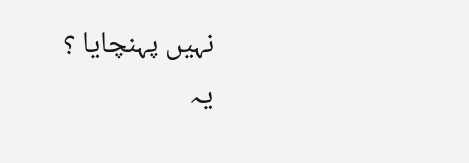نہیں پہنچایا ؟
یہ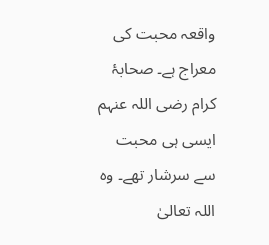واقعہ محبت کی معراج ہے۔ صحابۂ کرام رضی اللہ عنہم ایسی ہی محبت سے سرشار تھے۔ وہ اللہ تعالیٰ